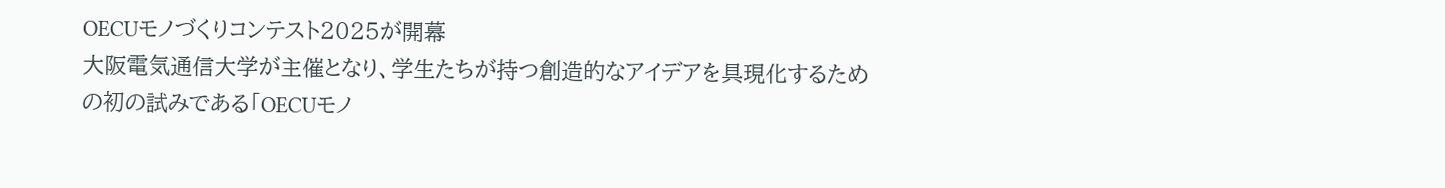OECUモノづくりコンテスト2025が開幕
大阪電気通信大学が主催となり、学生たちが持つ創造的なアイデアを具現化するための初の試みである「OECUモノ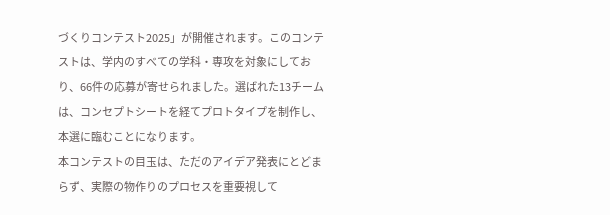づくりコンテスト2025」が開催されます。このコンテストは、学内のすべての学科・専攻を対象にしており、66件の応募が寄せられました。選ばれた13チームは、コンセプトシートを経てプロトタイプを制作し、本選に臨むことになります。
本コンテストの目玉は、ただのアイデア発表にとどまらず、実際の物作りのプロセスを重要視して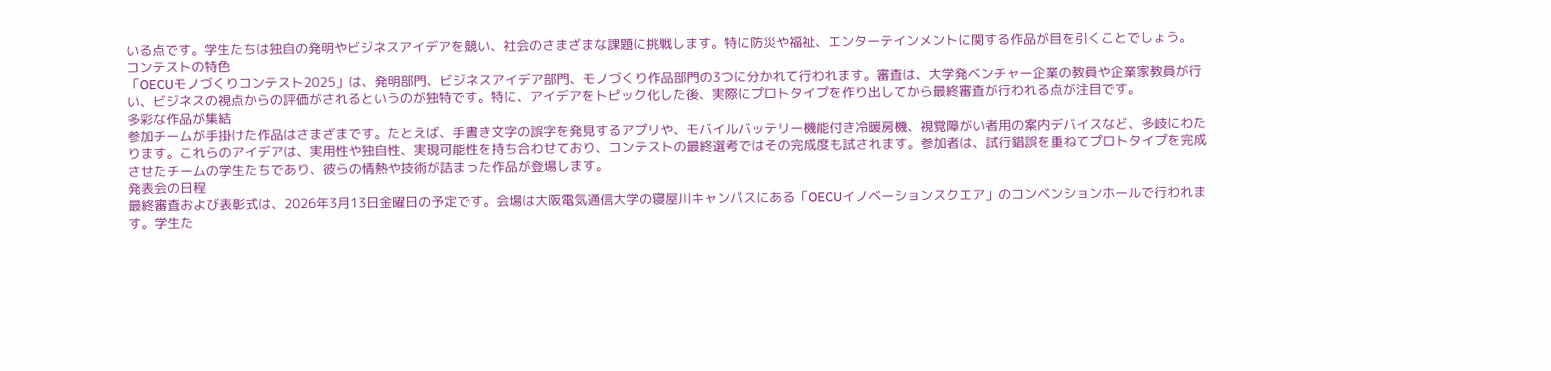いる点です。学生たちは独自の発明やビジネスアイデアを競い、社会のさまざまな課題に挑戦します。特に防災や福祉、エンターテインメントに関する作品が目を引くことでしょう。
コンテストの特色
「OECUモノづくりコンテスト2025」は、発明部門、ビジネスアイデア部門、モノづくり作品部門の3つに分かれて行われます。審査は、大学発ベンチャー企業の教員や企業家教員が行い、ビジネスの視点からの評価がされるというのが独特です。特に、アイデアをトピック化した後、実際にプロトタイプを作り出してから最終審査が行われる点が注目です。
多彩な作品が集結
参加チームが手掛けた作品はさまざまです。たとえば、手書き文字の誤字を発見するアプリや、モバイルバッテリー機能付き冷暖房機、視覚障がい者用の案内デバイスなど、多岐にわたります。これらのアイデアは、実用性や独自性、実現可能性を持ち合わせており、コンテストの最終選考ではその完成度も試されます。参加者は、試行錯誤を重ねてプロトタイプを完成させたチームの学生たちであり、彼らの情熱や技術が詰まった作品が登場します。
発表会の日程
最終審査および表彰式は、2026年3月13日金曜日の予定です。会場は大阪電気通信大学の寝屋川キャンパスにある「OECUイノベーションスクエア」のコンベンションホールで行われます。学生た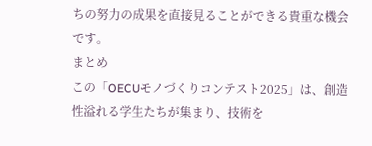ちの努力の成果を直接見ることができる貴重な機会です。
まとめ
この「OECUモノづくりコンテスト2025」は、創造性溢れる学生たちが集まり、技術を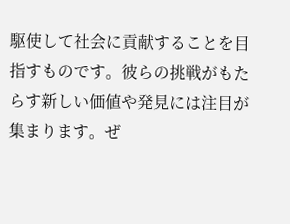駆使して社会に貢献することを目指すものです。彼らの挑戦がもたらす新しい価値や発見には注目が集まります。ぜ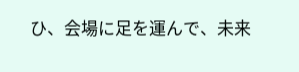ひ、会場に足を運んで、未来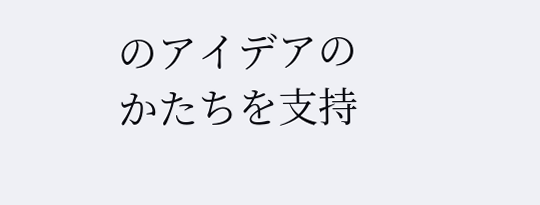のアイデアのかたちを支持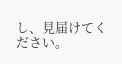し、見届けてください。